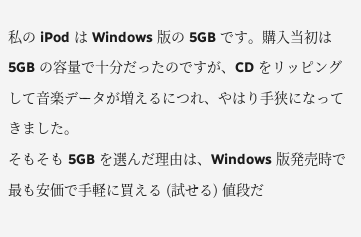私の iPod は Windows 版の 5GB です。購入当初は 5GB の容量で十分だったのですが、CD をリッピングして音楽データが増えるにつれ、やはり手狭になってきました。
そもそも 5GB を選んだ理由は、Windows 版発売時で最も安価で手軽に買える (試せる) 値段だ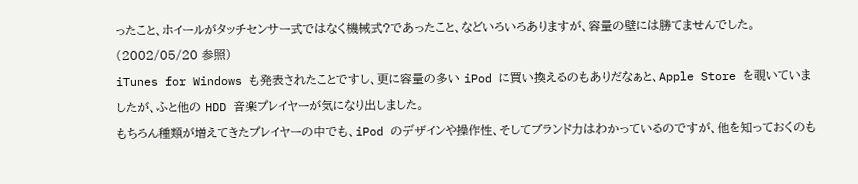ったこと、ホイールがタッチセンサー式ではなく機械式?であったこと、などいろいろありますが、容量の壁には勝てませんでした。(2002/05/20 参照)
iTunes for Windows も発表されたことですし、更に容量の多い iPod に買い換えるのもありだなぁと、Apple Store を覗いていましたが、ふと他の HDD 音楽プレイヤーが気になり出しました。
もちろん種類が増えてきたプレイヤーの中でも、iPod のデザインや操作性、そしてブランド力はわかっているのですが、他を知っておくのも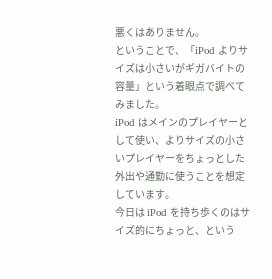悪くはありません。
ということで、「iPod よりサイズは小さいがギガバイトの容量」という着眼点で調べてみました。
iPod はメインのプレイヤーとして使い、よりサイズの小さいプレイヤーをちょっとした外出や通勤に使うことを想定しています。
今日は iPod を持ち歩くのはサイズ的にちょっと、という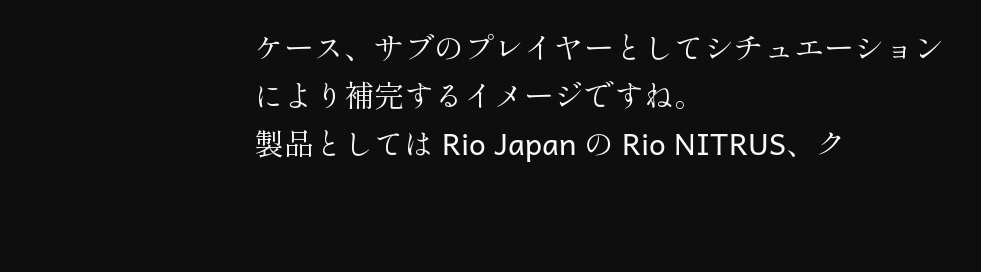ケース、サブのプレイヤーとしてシチュエーションにより補完するイメージですね。
製品としては Rio Japan の Rio NITRUS、ク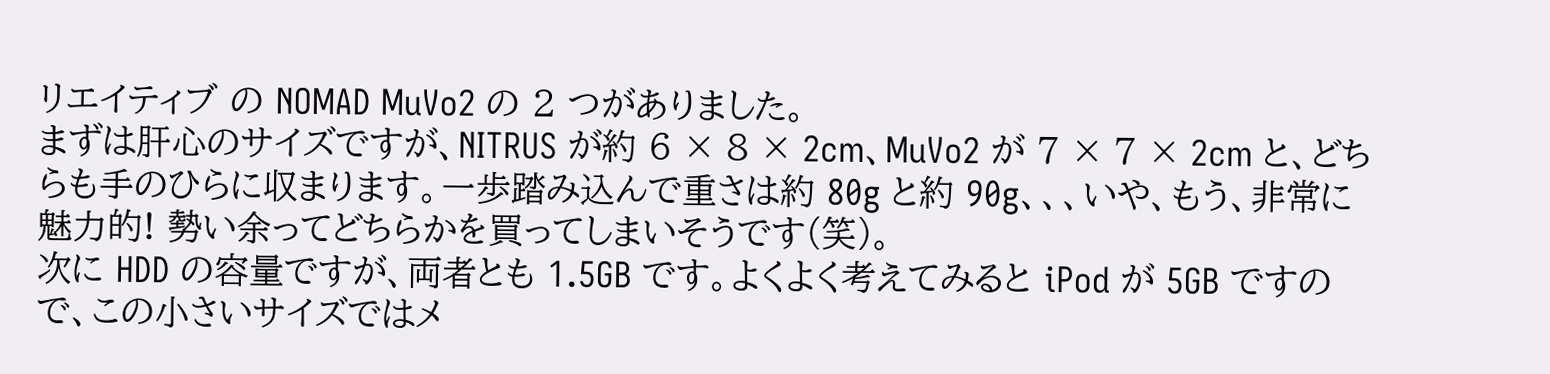リエイティブ の NOMAD MuVo2 の 2 つがありました。
まずは肝心のサイズですが、NITRUS が約 6 × 8 × 2cm、MuVo2 が 7 × 7 × 2cm と、どちらも手のひらに収まります。一歩踏み込んで重さは約 80g と約 90g、、、いや、もう、非常に魅力的! 勢い余ってどちらかを買ってしまいそうです(笑)。
次に HDD の容量ですが、両者とも 1.5GB です。よくよく考えてみると iPod が 5GB ですので、この小さいサイズではメ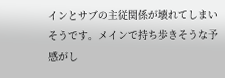インとサブの主従関係が壊れてしまいそうです。メインで持ち歩きそうな予感がし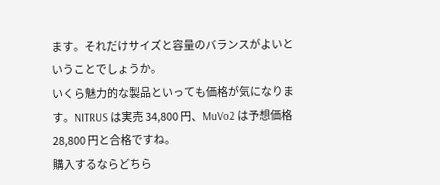ます。それだけサイズと容量のバランスがよいということでしょうか。
いくら魅力的な製品といっても価格が気になります。NITRUS は実売 34,800 円、MuVo2 は予想価格 28,800 円と合格ですね。
購入するならどちら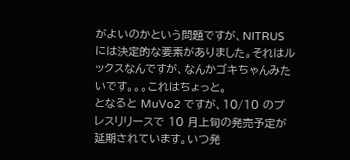がよいのかという問題ですが、NITRUS には決定的な要素がありました。それはルックスなんですが、なんかゴキちゃんみたいです。。。これはちょっと。
となると MuVo2 ですが、10/10 のプレスリリースで 10 月上旬の発売予定が延期されています。いつ発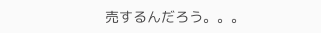売するんだろう。。。